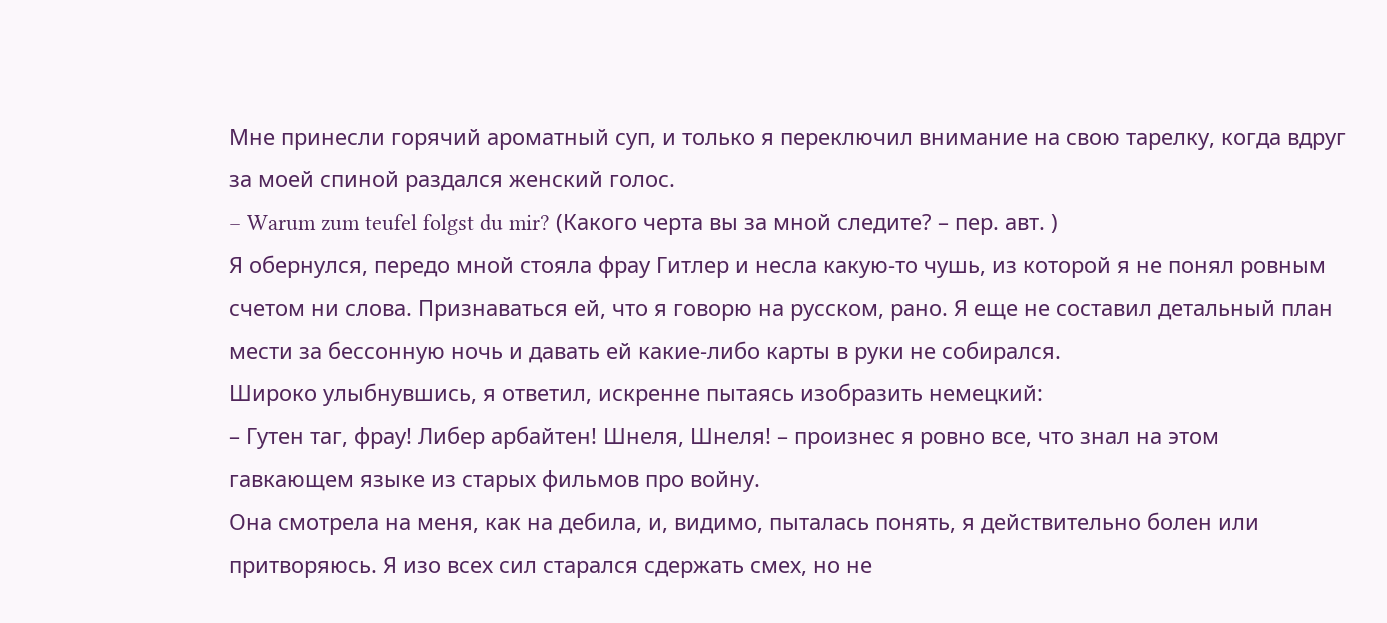Мне принесли горячий ароматный суп, и только я переключил внимание на свою тарелку, когда вдруг за моей спиной раздался женский голос.
– Warum zum teufel folgst du mir? (Какого черта вы за мной следите? – пер. авт. )
Я обернулся, передо мной стояла фрау Гитлер и несла какую-то чушь, из которой я не понял ровным счетом ни слова. Признаваться ей, что я говорю на русском, рано. Я еще не составил детальный план мести за бессонную ночь и давать ей какие-либо карты в руки не собирался.
Широко улыбнувшись, я ответил, искренне пытаясь изобразить немецкий:
– Гутен таг, фрау! Либер арбайтен! Шнеля, Шнеля! – произнес я ровно все, что знал на этом гавкающем языке из старых фильмов про войну.
Она смотрела на меня, как на дебила, и, видимо, пыталась понять, я действительно болен или притворяюсь. Я изо всех сил старался сдержать смех, но не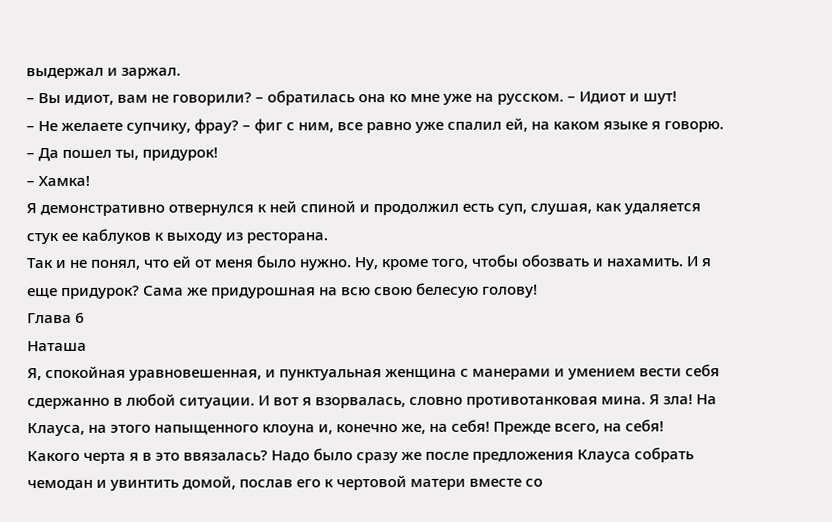выдержал и заржал.
– Вы идиот, вам не говорили? – обратилась она ко мне уже на русском. – Идиот и шут!
– Не желаете супчику, фрау? – фиг с ним, все равно уже спалил ей, на каком языке я говорю.
– Да пошел ты, придурок!
– Хамка!
Я демонстративно отвернулся к ней спиной и продолжил есть суп, слушая, как удаляется стук ее каблуков к выходу из ресторана.
Так и не понял, что ей от меня было нужно. Ну, кроме того, чтобы обозвать и нахамить. И я еще придурок? Сама же придурошная на всю свою белесую голову!
Глава 6
Наташа
Я, спокойная уравновешенная, и пунктуальная женщина с манерами и умением вести себя сдержанно в любой ситуации. И вот я взорвалась, словно противотанковая мина. Я зла! На Клауса, на этого напыщенного клоуна и, конечно же, на себя! Прежде всего, на себя!
Какого черта я в это ввязалась? Надо было сразу же после предложения Клауса собрать чемодан и увинтить домой, послав его к чертовой матери вместе со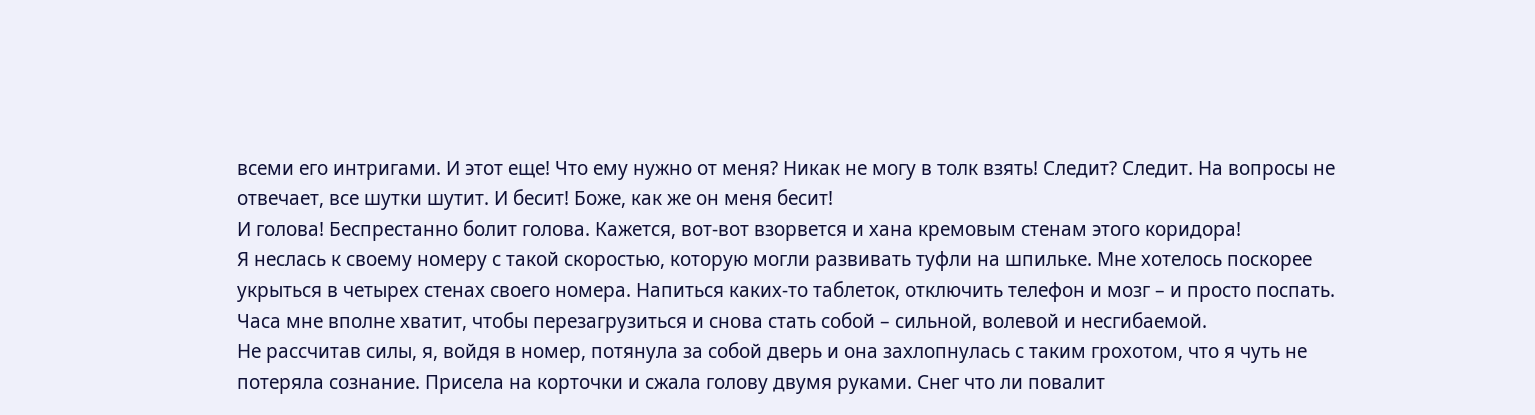всеми его интригами. И этот еще! Что ему нужно от меня? Никак не могу в толк взять! Следит? Следит. На вопросы не отвечает, все шутки шутит. И бесит! Боже, как же он меня бесит!
И голова! Беспрестанно болит голова. Кажется, вот-вот взорвется и хана кремовым стенам этого коридора!
Я неслась к своему номеру с такой скоростью, которую могли развивать туфли на шпильке. Мне хотелось поскорее укрыться в четырех стенах своего номера. Напиться каких-то таблеток, отключить телефон и мозг – и просто поспать. Часа мне вполне хватит, чтобы перезагрузиться и снова стать собой – сильной, волевой и несгибаемой.
Не рассчитав силы, я, войдя в номер, потянула за собой дверь и она захлопнулась с таким грохотом, что я чуть не потеряла сознание. Присела на корточки и сжала голову двумя руками. Снег что ли повалит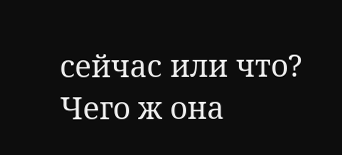сейчас или что? Чего ж она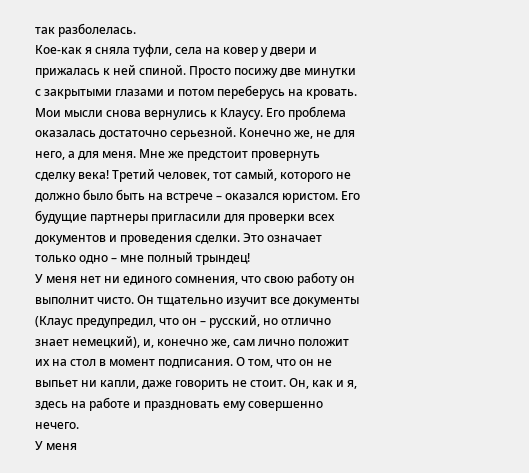так разболелась.
Кое-как я сняла туфли, села на ковер у двери и прижалась к ней спиной. Просто посижу две минутки с закрытыми глазами и потом переберусь на кровать.
Мои мысли снова вернулись к Клаусу. Его проблема оказалась достаточно серьезной. Конечно же, не для него, а для меня. Мне же предстоит провернуть сделку века! Третий человек, тот самый, которого не должно было быть на встрече – оказался юристом. Его будущие партнеры пригласили для проверки всех документов и проведения сделки. Это означает только одно – мне полный трындец!
У меня нет ни единого сомнения, что свою работу он выполнит чисто. Он тщательно изучит все документы (Клаус предупредил, что он – русский, но отлично знает немецкий), и, конечно же, сам лично положит их на стол в момент подписания. О том, что он не выпьет ни капли, даже говорить не стоит. Он, как и я, здесь на работе и праздновать ему совершенно нечего.
У меня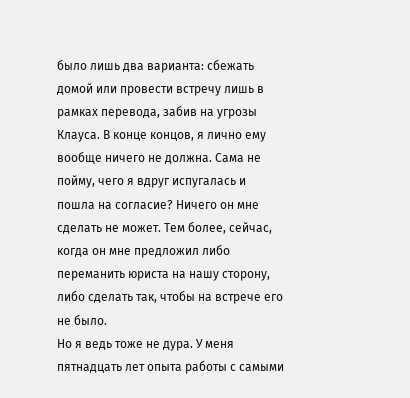было лишь два варианта: сбежать домой или провести встречу лишь в рамках перевода, забив на угрозы Клауса. В конце концов, я лично ему вообще ничего не должна. Сама не пойму, чего я вдруг испугалась и пошла на согласие? Ничего он мне сделать не может. Тем более, сейчас, когда он мне предложил либо переманить юриста на нашу сторону, либо сделать так, чтобы на встрече его не было.
Но я ведь тоже не дура. У меня пятнадцать лет опыта работы с самыми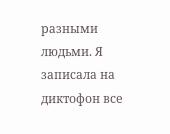разными людьми. Я записала на диктофон все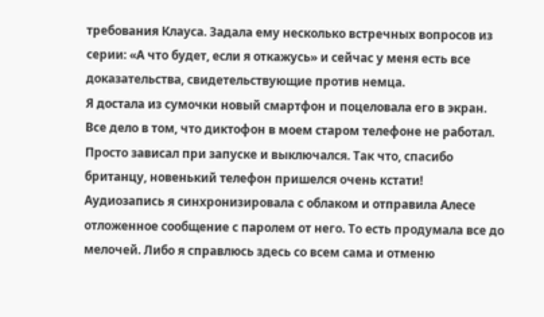требования Клауса. Задала ему несколько встречных вопросов из серии: «А что будет, если я откажусь» и сейчас у меня есть все доказательства, свидетельствующие против немца.
Я достала из сумочки новый смартфон и поцеловала его в экран. Все дело в том, что диктофон в моем старом телефоне не работал. Просто зависал при запуске и выключался. Так что, спасибо британцу, новенький телефон пришелся очень кстати!
Аудиозапись я синхронизировала с облаком и отправила Алесе отложенное сообщение с паролем от него. То есть продумала все до мелочей. Либо я справлюсь здесь со всем сама и отменю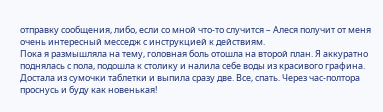отправку сообщения, либо, если со мной что-то случится – Алеся получит от меня очень интересный месседж с инструкцией к действиям.
Пока я размышляла на тему, головная боль отошла на второй план. Я аккуратно поднялась с пола, подошла к столику и налила себе воды из красивого графина. Достала из сумочки таблетки и выпила сразу две. Все, спать. Через час-полтора проснусь и буду как новенькая!